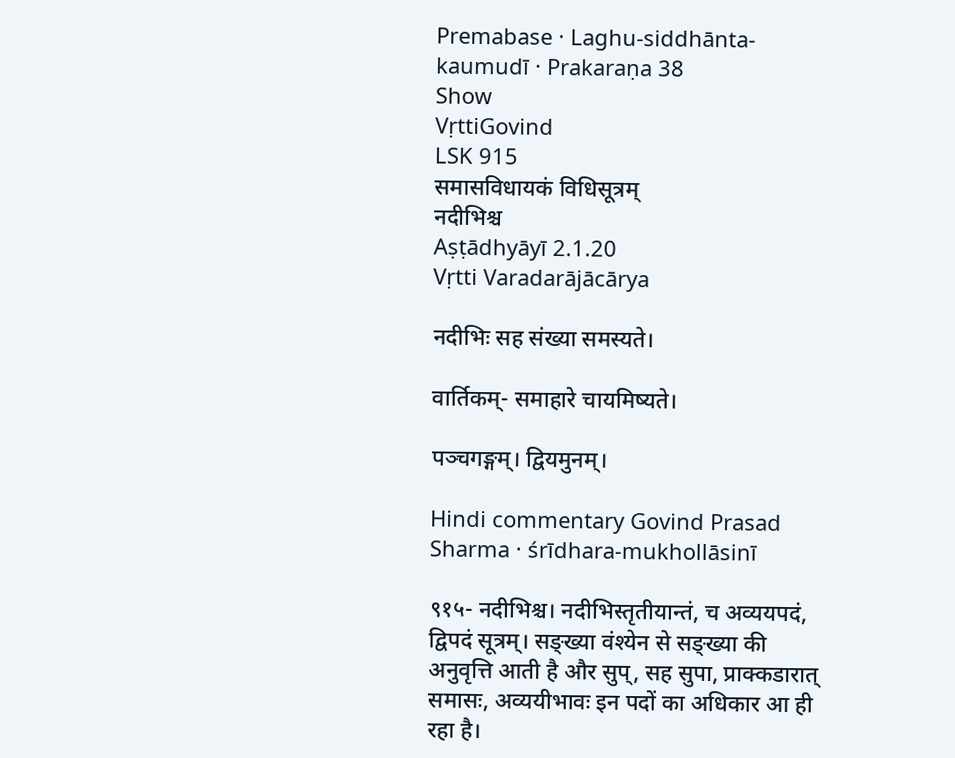Premabase · Laghu-siddhānta-kaumudī · Prakaraṇa 38
Show
VṛttiGovind
LSK 915
समासविधायकं विधिसूत्रम्
नदीभिश्च
Aṣṭādhyāyī 2.1.20
Vṛtti Varadarājācārya

नदीभिः सह संख्या समस्यते।

वार्तिकम्- समाहारे चायमिष्यते।

पञ्चगङ्गम्। द्वियमुनम्।

Hindi commentary Govind Prasad Sharma · śrīdhara-mukhollāsinī

९१५- नदीभिश्च। नदीभिस्तृतीयान्तं, च अव्ययपदं, द्विपदं सूत्रम्। सङ्ख्या वंश्येन से सङ्ख्या की अनुवृत्ति आती है और सुप्, सह सुपा, प्राक्कडारात् समासः, अव्ययीभावः इन पदों का अधिकार आ ही रहा है।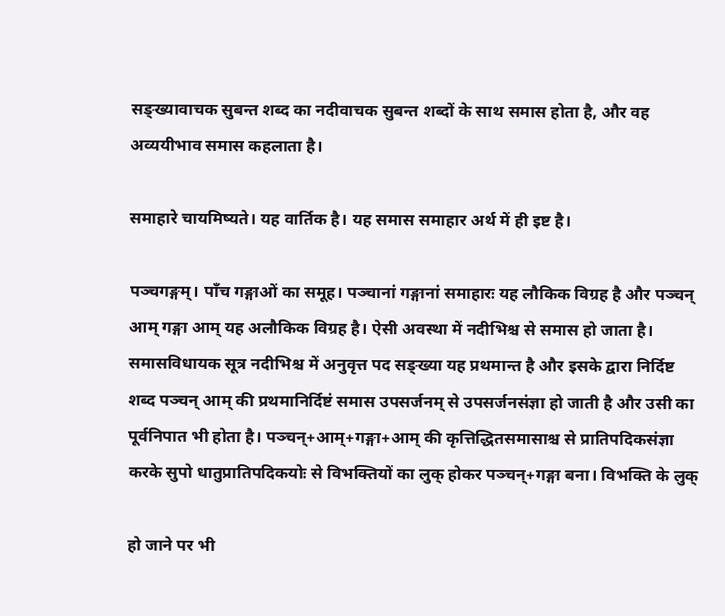सङ्ख्यावाचक सुबन्त शब्द का नदीवाचक सुबन्त शब्दों के साथ समास होता है, और वह अव्ययीभाव समास कहलाता है।

समाहारे चायमिष्यते। यह वार्तिक है। यह समास समाहार अर्थ में ही इष्ट है।

पञ्चगङ्गम्। पाँच गङ्गाओं का समूह। पञ्चानां गङ्गानां समाहारः यह लौकिक विग्रह है और पञ्चन् आम् गङ्गा आम् यह अलौकिक विग्रह है। ऐसी अवस्था में नदीभिश्च से समास हो जाता है। समासविधायक सूत्र नदीभिश्च में अनुवृत्त पद सङ्ख्या यह प्रथमान्त है और इसके द्वारा निर्दिष्ट शब्द पञ्चन् आम् की प्रथमानिर्दिष्टं समास उपसर्जनम् से उपसर्जनसंज्ञा हो जाती है और उसी का पूर्वनिपात भी होता है। पञ्चन्+आम्+गङ्गा+आम् की कृत्तिद्धितसमासाश्च से प्रातिपदिकसंज्ञा करके सुपो धातुप्रातिपदिकयोः से विभक्तियों का लुक् होकर पञ्चन्+गङ्गा बना। विभक्ति के लुक्

हो जाने पर भी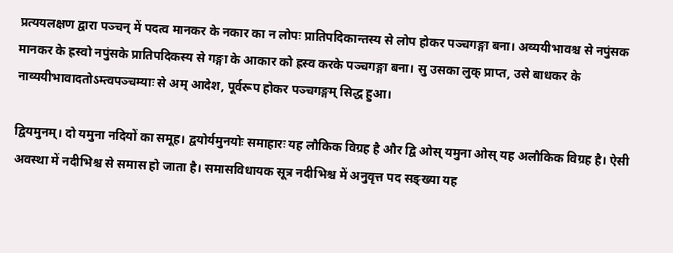प्रत्ययलक्षण द्वारा पञ्चन् में पदत्व मानकर के नकार का न लोपः प्रातिपदिकान्तस्य से लोप होकर पञ्चगङ्गा बना। अव्ययीभावश्च से नपुंसक मानकर के ह्रस्वो नपुंसके प्रातिपदिकस्य से गङ्गा के आकार को ह्रस्व करके पञ्चगङ्गा बना। सु उसका लुक् प्राप्त, उसे बाधकर के नाव्ययीभावादतोऽम्त्वपञ्चम्याः से अम् आदेश, पूर्वरूप होकर पञ्चगङ्गम् सिद्ध हुआ।

द्वियमुनम्। दो यमुना नदियों का समूह। द्वयोर्यमुनयोः समाहारः यह लौकिक विग्रह है और द्वि ओस् यमुना ओस् यह अलौकिक विग्रह है। ऐसी अवस्था में नदीभिश्च से समास हो जाता है। समासविधायक सूत्र नदीभिश्च में अनुवृत्त पद सङ्ख्या यह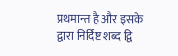प्रथमान्त है और इसके द्वारा निर्दिष्ट शब्द द्वि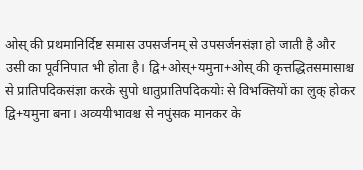ओस् की प्रथमानिर्दिष्ट समास उपसर्जनम् से उपसर्जनसंज्ञा हो जाती है और उसी का पूर्वनिपात भी होता है। द्वि+ओस्+यमुना+ओस् की कृत्तद्धितसमासाश्च से प्रातिपदिकसंज्ञा करके सुपो धातुप्रातिपदिकयोः से विभक्तियों का लुक् होकर द्वि+यमुना बना। अव्ययीभावश्च से नपुंसक मानकर के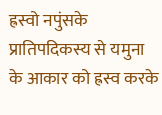ह्रस्वो नपुंसके प्रातिपदिकस्य से यमुना के आकार को ह्रस्व करके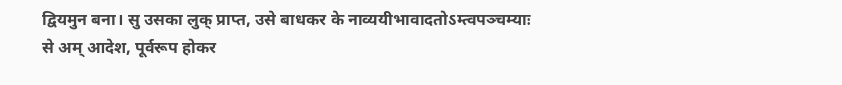द्वियमुन बना। सु उसका लुक् प्राप्त, उसे बाधकर के नाव्ययीभावादतोऽम्त्वपञ्चम्याः से अम् आदेश, पूर्वरूप होकर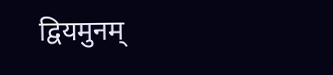द्वियमुनम्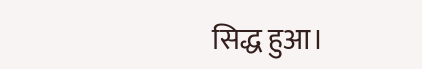सिद्ध हुआ।